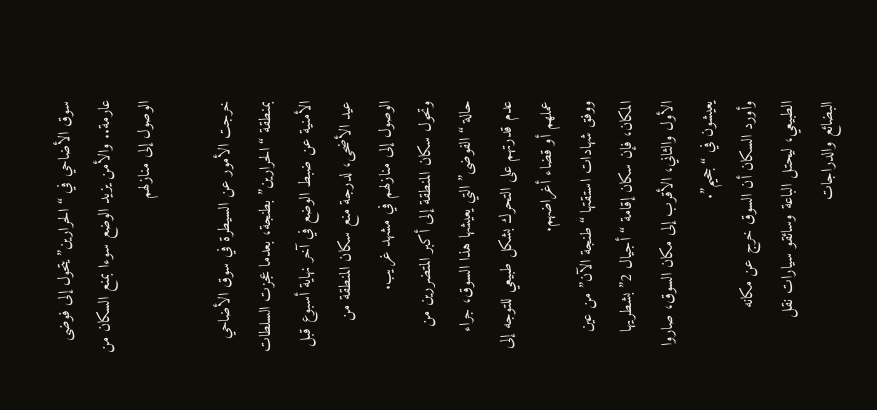سوق الأضاحي في “الحرارين” يتحول إلى فوضى عارمة.. والأمن يزيد الوضع سوءا بمنع السكان من الوصول إلى منازلهم

خرجت الأمور عن السيطرة في سوق الأضاحي بمنطقة “الحرارين” بطنجة، بعدما عجزت السلطات الأمنية عن ضبط الوضع في آخر نهاية أسبوع قبل عيد الأضحى، لدرجة منع سكان المنطقة من الوصول إلى منازلهم في مشهد غريب.
وتحول سكان المنطقة إلى أكبر المتضررين من حالة “الفوضى” التي يعيشها هذا السوق، جراء عدم قدرتهم على التحرك بشكل طبيعي للتوجه إلى عملهم أو قضاء أغراضهم.
ووفق شهادات استقتها “طنجة الآن” من عين المكان، فإن سكان إقامة “أجيال 2” بشطريها الأول والثاني، الأقرب إلى مكان السوق، صاروا يعيشون في “جحيم”.
وأورد السكان أن السوق خرج عن مكانه الطبيعي، ليحتل الباعة وسائقو سيارات نقل البضائع والدراجات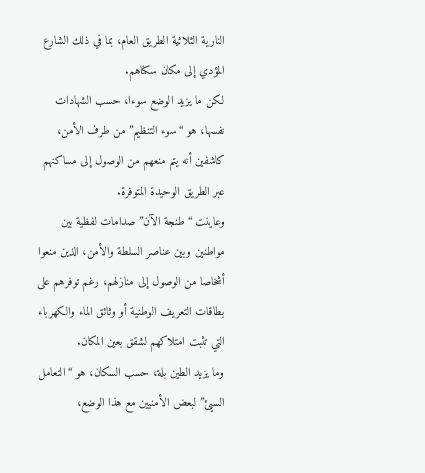النارية الثلاثية الطريق العام، بما في ذلك الشارع المؤدي إلى مكان سكناهم.
لكن ما يزيد الوضع سوءا، حسب الشهادات نفسها، هو “سوء التنظيم” من طرف الأمن، كاشفين أنه يتم منعهم من الوصول إلى مساكنهم عبر الطريق الوحيدة المتوفرة.
وعاينت “طنجة الآن” صدامات لفظية بين مواطنين وبين عناصر السلطة والأمن، الذين منعوا أشخاصا من الوصول إلى منازلهم، رغم توفرهم على بطاقات التعريف الوطنية أو وثائق الماء والكهرباء التي تثبت امتلاكهم لشقق بعين المكان.
وما يزيد الطين بلة، حسب السكان، هو “التعامل السيئ” لبعض الأمنيين مع هذا الوضع،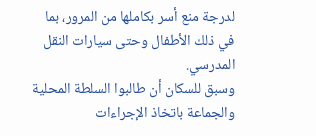لدرجة منع أسر بكاملها من المرور، بما في ذلك الأطفال وحتى سيارات النقل المدرسي.
وسبق للسكان أن طالبوا السلطة المحلية والجماعة باتخاذ الإجراءات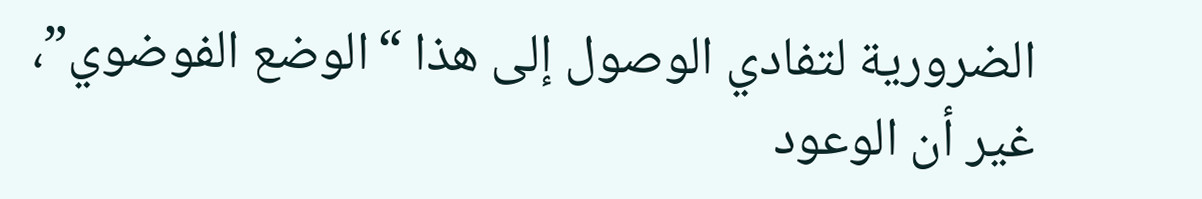الضرورية لتفادي الوصول إلى هذا “الوضع الفوضوي”، غير أن الوعود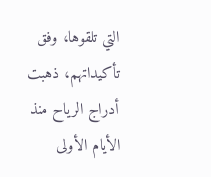التي تلقوها، وفق تأكيداتهم، ذهبت أدراج الرياح منذ الأيام الأولى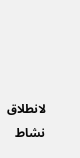لانطلاق نشاط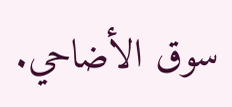سوق الأضاحي.